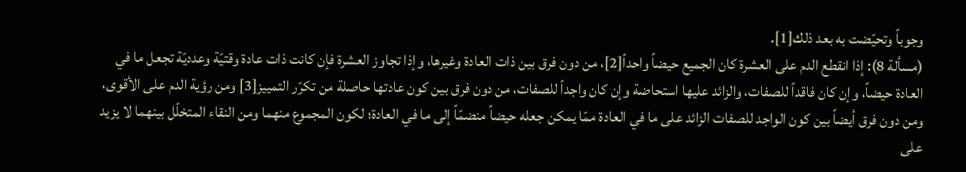وجوباً وتحيّضت به بعد ذلك[1].
(مسألة 8): إذا انقطع الدم على العشرة كان الجميع حيضاً واحداً[2]، من دون فرق بين ذات العادة وغيرها، وإذا تجاوز العشرة فإن كانت ذات عادة وقتيّة وعدديّة تجعل ما في العادة حيضاً، وإن كان فاقداً للصفات، والزائد عليها استحاضة وإن كان واجداً للصفات، من دون فرق بين كون عادتها حاصلة من تكرّر التمييز[3] ومن رؤية الدم على الأقوى، ومن دون فرق أيضاً بين كون الواجد للصفات الزائد على ما في العادة ممّا يمكن جعله حيضاً منضمّاً إلى ما في العادة؛ لكون المجموع منهما ومن النقاء المتخلّل بينهما لا يزيد على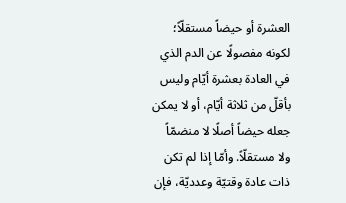العشرة أو حيضاً مستقلّاً؛ لكونه مفصولًا عن الدم الذي في العادة بعشرة أيّام وليس بأقلّ من ثلاثة أيّام، أو لا يمكن جعله حيضاً أصلًا لا منضمّاً ولا مستقلّاً. وأمّا إذا لم تكن ذات عادة وقتيّة وعدديّة، فإن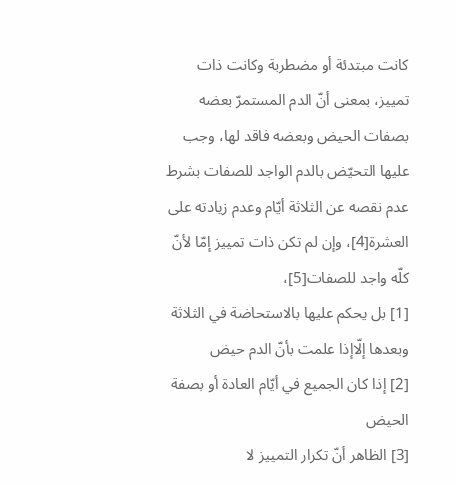كانت مبتدئة أو مضطربة وكانت ذات تمييز، بمعنى أنّ الدم المستمرّ بعضه بصفات الحيض وبعضه فاقد لها، وجب عليها التحيّض بالدم الواجد للصفات بشرط عدم نقصه عن الثلاثة أيّام وعدم زيادته على العشرة[4]، وإن لم تكن ذات تمييز إمّا لأنّ كلّه واجد للصفات[5]،
[1] بل يحكم عليها بالاستحاضة في الثلاثة وبعدها إلّاإذا علمت بأنّ الدم حيض
[2] إذا كان الجميع في أيّام العادة أو بصفة الحيض
[3] الظاهر أنّ تكرار التمييز لا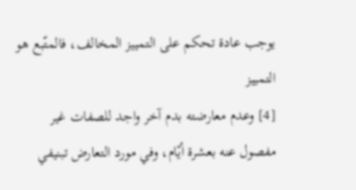يوجب عادة تحكم على التمييز المخالف، فالمتّبع هو التمييز
[4] وعدم معارضته بدم آخر واجد للصفات غير مفصول عنه بعشرة أيّام، وفي مورد التعارض تبنيفي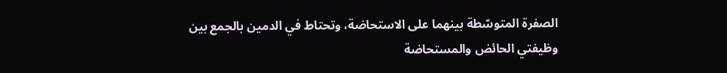الصفرة المتوسّطة بينهما على الاستحاضة، وتحتاط في الدمين بالجمع بين وظيفتي الحائض والمستحاضة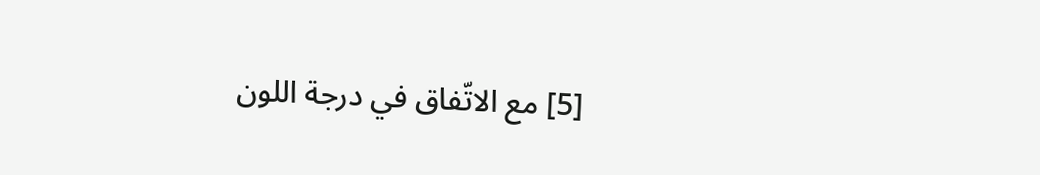[5] مع الاتّفاق في درجة اللون